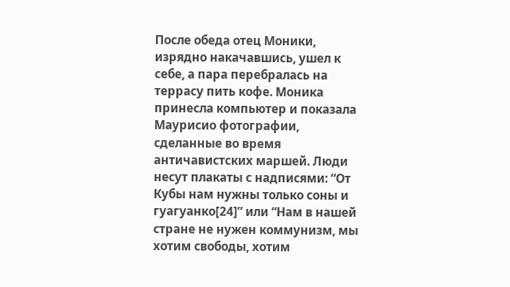После обеда отец Моники, изрядно накачавшись, ушел к себе, а пара перебралась на террасу пить кофе. Моника принесла компьютер и показала Маурисио фотографии, сделанные во время античавистских маршей. Люди несут плакаты с надписями: “От Кубы нам нужны только соны и гуагуанко[24]” или “Нам в нашей стране не нужен коммунизм, мы хотим свободы, хотим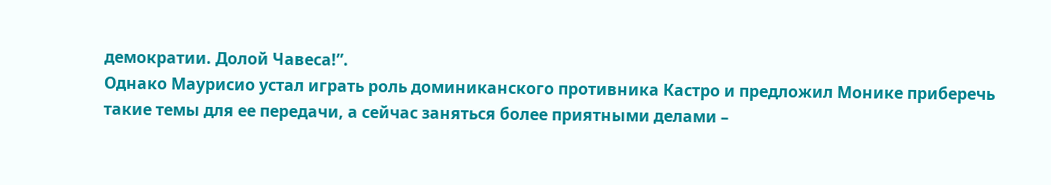демократии. Долой Чавеса!”.
Однако Маурисио устал играть роль доминиканского противника Кастро и предложил Монике приберечь такие темы для ее передачи, а сейчас заняться более приятными делами –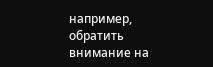например, обратить внимание на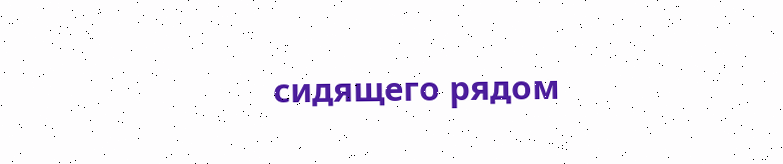сидящего рядом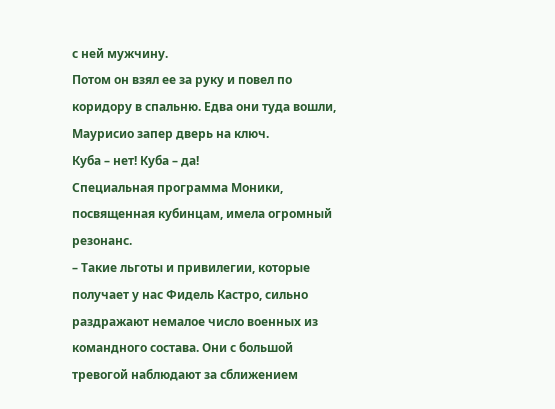с ней мужчину.
Потом он взял ее за руку и повел по коридору в спальню. Едва они туда вошли, Маурисио запер дверь на ключ.
Куба – нет! Куба – да!
Специальная программа Моники, посвященная кубинцам, имела огромный резонанс.
– Такие льготы и привилегии, которые получает у нас Фидель Кастро, сильно раздражают немалое число военных из командного состава. Они с большой тревогой наблюдают за сближением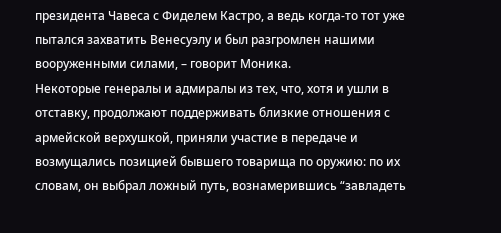президента Чавеса с Фиделем Кастро, а ведь когда-то тот уже пытался захватить Венесуэлу и был разгромлен нашими вооруженными силами, – говорит Моника.
Некоторые генералы и адмиралы из тех, что, хотя и ушли в отставку, продолжают поддерживать близкие отношения с армейской верхушкой, приняли участие в передаче и возмущались позицией бывшего товарища по оружию: по их словам, он выбрал ложный путь, вознамерившись “завладеть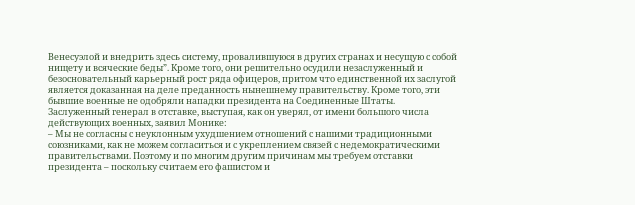Венесуэлой и внедрить здесь систему, провалившуюся в других странах и несущую с собой нищету и всяческие беды”. Кроме того, они решительно осудили незаслуженный и безосновательный карьерный рост ряда офицеров, притом что единственной их заслугой является доказанная на деле преданность нынешнему правительству. Кроме того, эти бывшие военные не одобряли нападки президента на Соединенные Штаты.
Заслуженный генерал в отставке, выступая, как он уверял, от имени большого числа действующих военных, заявил Монике:
– Мы не согласны с неуклонным ухудшением отношений с нашими традиционными союзниками, как не можем согласиться и с укреплением связей с недемократическими правительствами. Поэтому и по многим другим причинам мы требуем отставки президента – поскольку считаем его фашистом и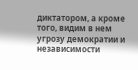диктатором, а кроме того, видим в нем угрозу демократии и независимости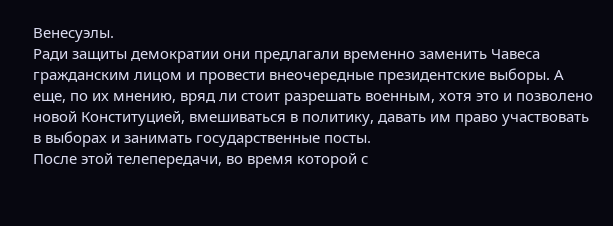Венесуэлы.
Ради защиты демократии они предлагали временно заменить Чавеса гражданским лицом и провести внеочередные президентские выборы. А еще, по их мнению, вряд ли стоит разрешать военным, хотя это и позволено новой Конституцией, вмешиваться в политику, давать им право участвовать в выборах и занимать государственные посты.
После этой телепередачи, во время которой с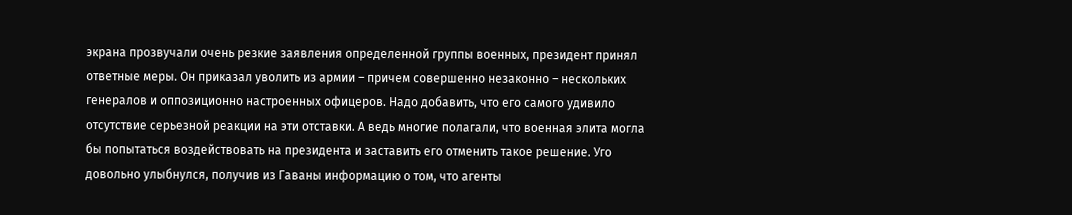экрана прозвучали очень резкие заявления определенной группы военных, президент принял ответные меры. Он приказал уволить из армии – причем совершенно незаконно – нескольких генералов и оппозиционно настроенных офицеров. Надо добавить, что его самого удивило отсутствие серьезной реакции на эти отставки. А ведь многие полагали, что военная элита могла бы попытаться воздействовать на президента и заставить его отменить такое решение. Уго довольно улыбнулся, получив из Гаваны информацию о том, что агенты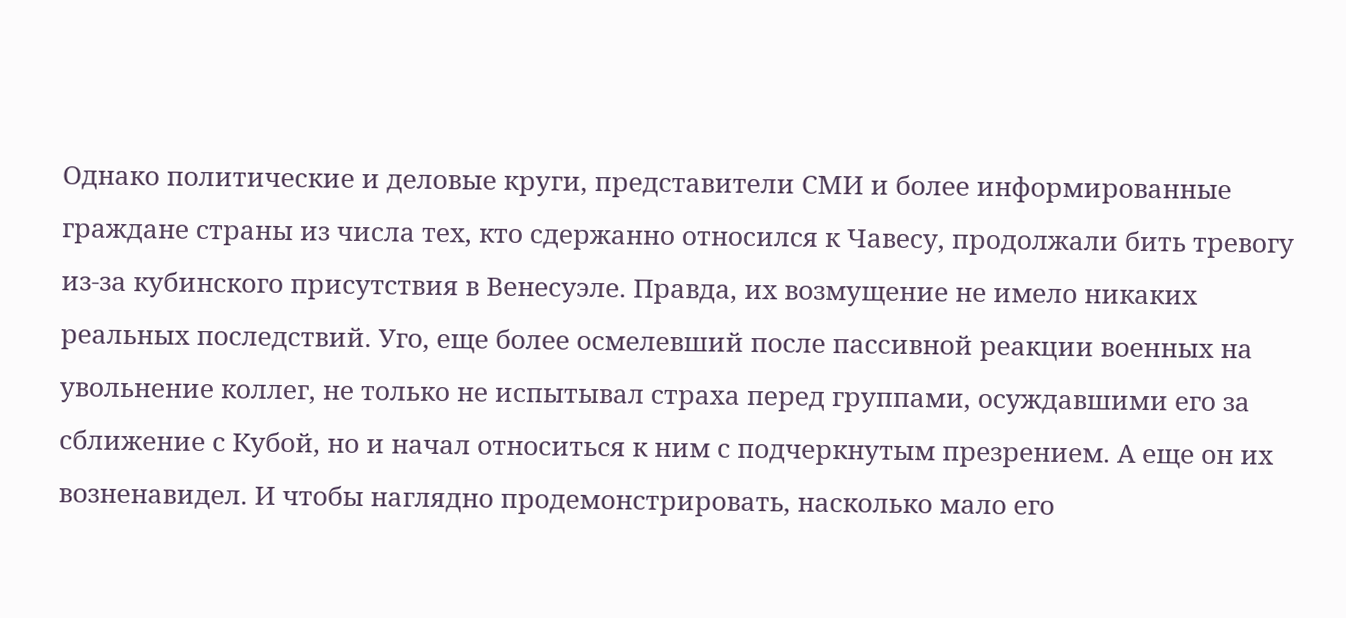Однако политические и деловые круги, представители СМИ и более информированные граждане страны из числа тех, кто сдержанно относился к Чавесу, продолжали бить тревогу из-за кубинского присутствия в Венесуэле. Правда, их возмущение не имело никаких реальных последствий. Уго, еще более осмелевший после пассивной реакции военных на увольнение коллег, не только не испытывал страха перед группами, осуждавшими его за сближение с Кубой, но и начал относиться к ним с подчеркнутым презрением. А еще он их возненавидел. И чтобы наглядно продемонстрировать, насколько мало его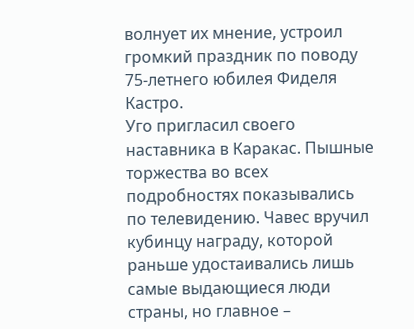волнует их мнение, устроил громкий праздник по поводу 75-летнего юбилея Фиделя Кастро.
Уго пригласил своего наставника в Каракас. Пышные торжества во всех подробностях показывались по телевидению. Чавес вручил кубинцу награду, которой раньше удостаивались лишь самые выдающиеся люди страны, но главное –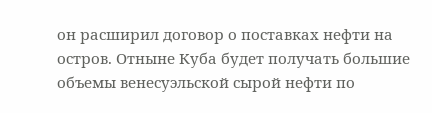он расширил договор о поставках нефти на остров. Отныне Куба будет получать большие объемы венесуэльской сырой нефти по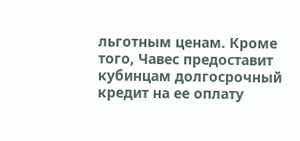льготным ценам. Кроме того, Чавес предоставит кубинцам долгосрочный кредит на ее оплату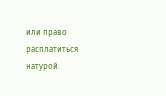или право расплатиться натурой.